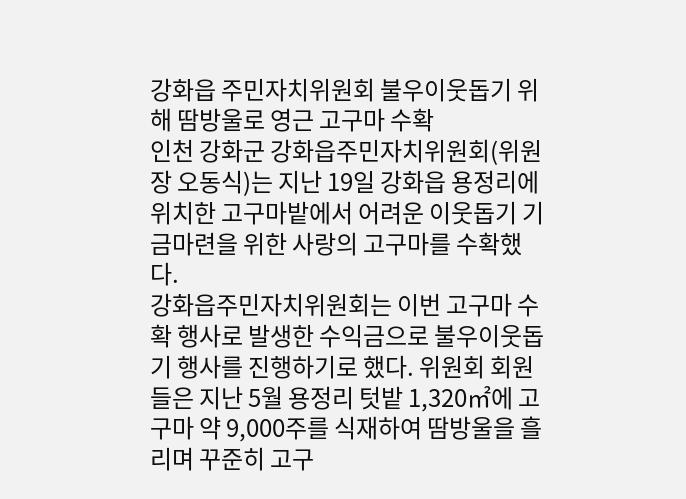강화읍 주민자치위원회 불우이웃돕기 위해 땀방울로 영근 고구마 수확
인천 강화군 강화읍주민자치위원회(위원장 오동식)는 지난 19일 강화읍 용정리에 위치한 고구마밭에서 어려운 이웃돕기 기금마련을 위한 사랑의 고구마를 수확했다.
강화읍주민자치위원회는 이번 고구마 수확 행사로 발생한 수익금으로 불우이웃돕기 행사를 진행하기로 했다. 위원회 회원들은 지난 5월 용정리 텃밭 1,320㎡에 고구마 약 9,000주를 식재하여 땀방울을 흘리며 꾸준히 고구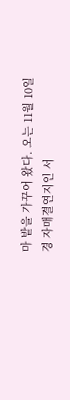마 밭을 가꾸어 왔다. 오는 11월 10일경 자매결연지인 서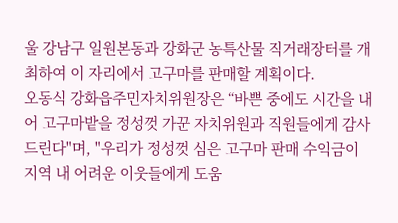울 강남구 일원본동과 강화군 농특산물 직거래장터를 개최하여 이 자리에서 고구마를 판매할 계획이다.
오동식 강화읍주민자치위원장은 “바쁜 중에도 시간을 내어 고구마밭을 정성껏 가꾼 자치위원과 직원들에게 감사드린다"며, "우리가 정성껏 심은 고구마 판매 수익금이 지역 내 어려운 이웃들에게 도움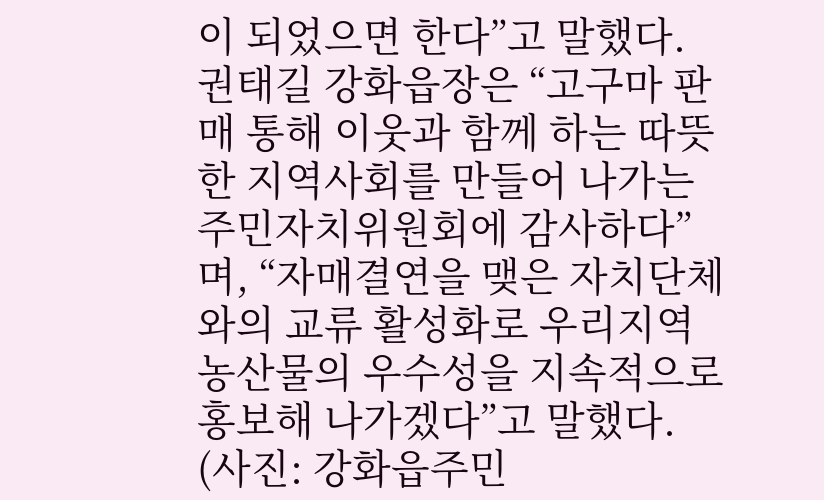이 되었으면 한다”고 말했다.
권태길 강화읍장은 “고구마 판매 통해 이웃과 함께 하는 따뜻한 지역사회를 만들어 나가는 주민자치위원회에 감사하다”며, “자매결연을 맺은 자치단체와의 교류 활성화로 우리지역 농산물의 우수성을 지속적으로 홍보해 나가겠다”고 말했다.
(사진: 강화읍주민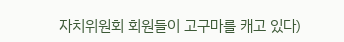자치위원회 회원들이 고구마를 캐고 있다)